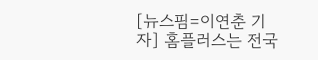[뉴스핌=이연춘 기자] 홈플러스는 전국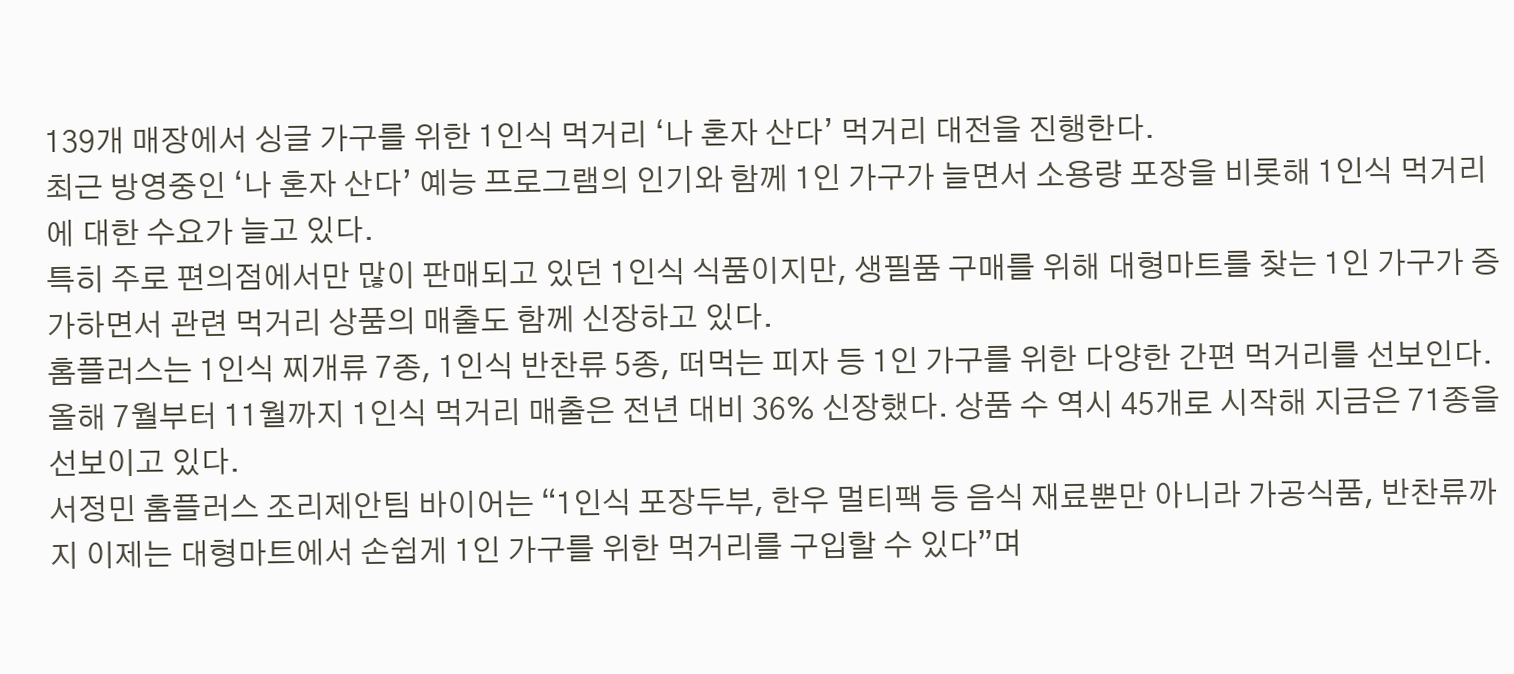139개 매장에서 싱글 가구를 위한 1인식 먹거리 ‘나 혼자 산다’ 먹거리 대전을 진행한다.
최근 방영중인 ‘나 혼자 산다’ 예능 프로그램의 인기와 함께 1인 가구가 늘면서 소용량 포장을 비롯해 1인식 먹거리에 대한 수요가 늘고 있다.
특히 주로 편의점에서만 많이 판매되고 있던 1인식 식품이지만, 생필품 구매를 위해 대형마트를 찾는 1인 가구가 증가하면서 관련 먹거리 상품의 매출도 함께 신장하고 있다.
홈플러스는 1인식 찌개류 7종, 1인식 반찬류 5종, 떠먹는 피자 등 1인 가구를 위한 다양한 간편 먹거리를 선보인다.
올해 7월부터 11월까지 1인식 먹거리 매출은 전년 대비 36% 신장했다. 상품 수 역시 45개로 시작해 지금은 71종을 선보이고 있다.
서정민 홈플러스 조리제안팀 바이어는 “1인식 포장두부, 한우 멀티팩 등 음식 재료뿐만 아니라 가공식품, 반찬류까지 이제는 대형마트에서 손쉽게 1인 가구를 위한 먹거리를 구입할 수 있다”며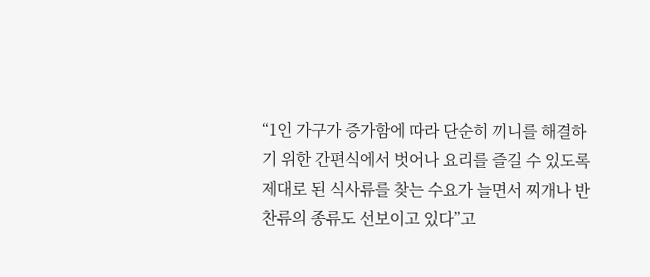“1인 가구가 증가함에 따라 단순히 끼니를 해결하기 위한 간편식에서 벗어나 요리를 즐길 수 있도록 제대로 된 식사류를 찾는 수요가 늘면서 찌개나 반찬류의 종류도 선보이고 있다”고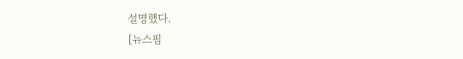설명했다.
[뉴스핌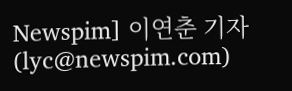Newspim] 이연춘 기자 (lyc@newspim.com)